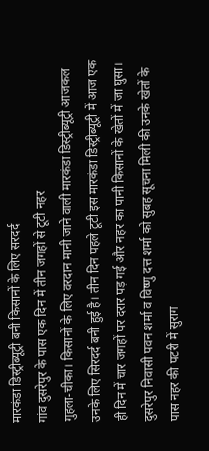मारकंडा डिस्ट्रीब्यूट्री बनी किसानों के लिए सरदर्द
गांव दुसरेपुर के पास एक दिन में तीन जगहों से टूटी नहर
गुहला-चीका। किसानों के लिए वरदान मानी जाने वाली मारकंडा डिस्ट्रीब्यूट्री आजकल उनके लिए सिरदर्द बनी हुई है। तीन दिन पहले टूटी इस मारकंडा डिस्ट्रीब्यूट्री में आज एक ही दिन में चार जगहों पर दरार पड़ गई और नहर का पानी किसानों के खेतों में जा घुसा। दुसरेपुर निवासी पवन शर्मा व विष्णु दत्त शर्मा को सुबह सूचना मिली की उनके खेतों के पास नहर की पटरी में सुराग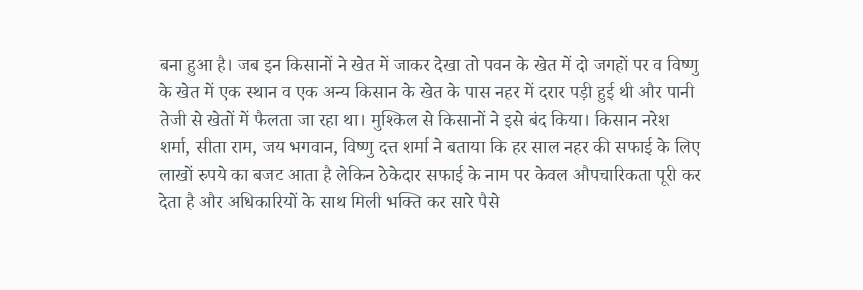बना हुआ है। जब इन किसानों ने खेत में जाकर देखा तो पवन के खेत में दो जगहों पर व विष्णु के खेत में एक स्थान व एक अन्य किसान के खेत के पास नहर में दरार पड़ी हुई थी और पानी तेजी से खेतों में फैलता जा रहा था। मुश्किल से किसानों ने इसे बंद किया। किसान नरेश शर्मा, सीता राम, जय भगवान, विष्णु दत्त शर्मा ने बताया कि हर साल नहर की सफाई के लिए लाखों रुपये का बजट आता है लेकिन ठेकेदार सफाई के नाम पर केवल औपचारिकता पूरी कर देता है और अधिकारियों के साथ मिली भक्ति कर सारे पैसे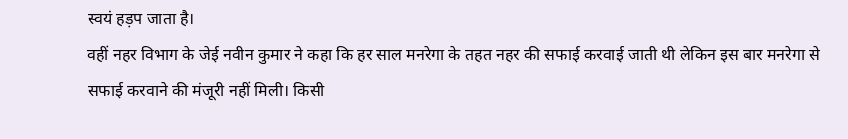स्वयं हड़प जाता है।
वहीं नहर विभाग के जेई नवीन कुमार ने कहा कि हर साल मनरेगा के तहत नहर की सफाई करवाई जाती थी लेकिन इस बार मनरेगा से सफाई करवाने की मंजूरी नहीं मिली। किसी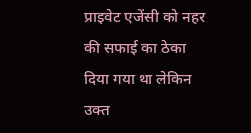प्राइवेट एजेंसी को नहर की सफाई का ठेका दिया गया था लेकिन उक्त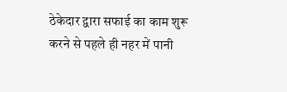ठेकेदार द्वारा सफाई का काम शुरू करने से पहले ही नहर में पानी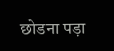छोडना पड़ा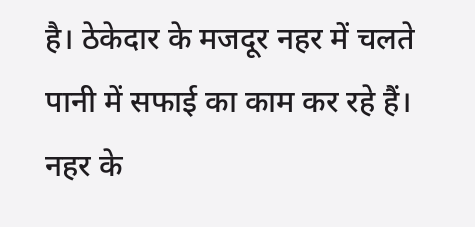है। ठेकेदार के मजदूर नहर में चलते पानी में सफाई का काम कर रहे हैं। नहर के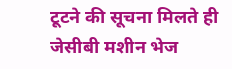टूटने की सूचना मिलते ही जेसीबी मशीन भेज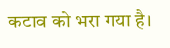कटाव को भरा गया है।